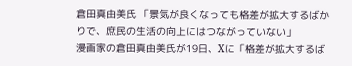倉田真由美氏 「景気が良くなっても格差が拡大するばかりで、庶民の生活の向上にはつながっていない」
漫画家の倉田真由美氏が19日、Xに「格差が拡大するば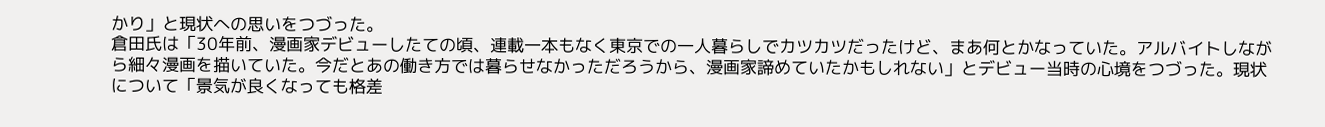かり」と現状への思いをつづった。
倉田氏は「30年前、漫画家デビューしたての頃、連載一本もなく東京での一人暮らしでカツカツだったけど、まあ何とかなっていた。アルバイトしながら細々漫画を描いていた。今だとあの働き方では暮らせなかっただろうから、漫画家諦めていたかもしれない」とデビュー当時の心境をつづった。現状について「景気が良くなっても格差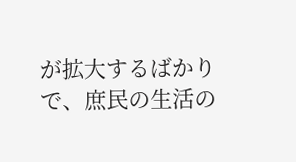が拡大するばかりで、庶民の生活の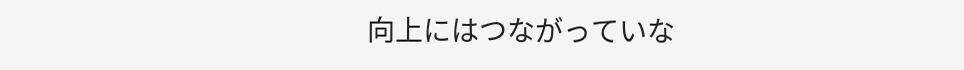向上にはつながっていな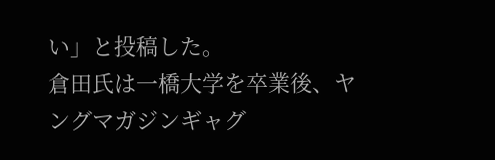い」と投稿した。
倉田氏は一橋大学を卒業後、ヤングマガジンギャグ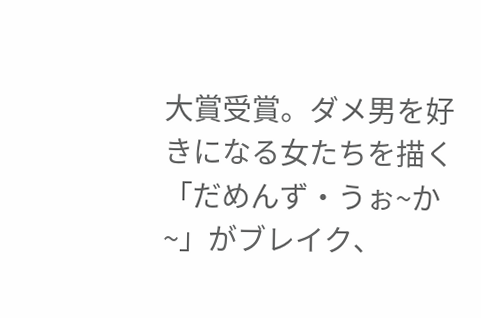大賞受賞。ダメ男を好きになる女たちを描く「だめんず・うぉ~か~」がブレイク、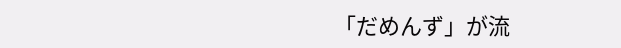「だめんず」が流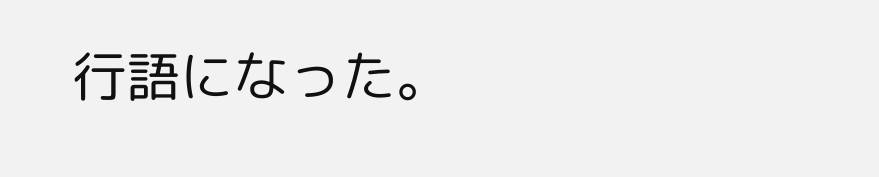行語になった。